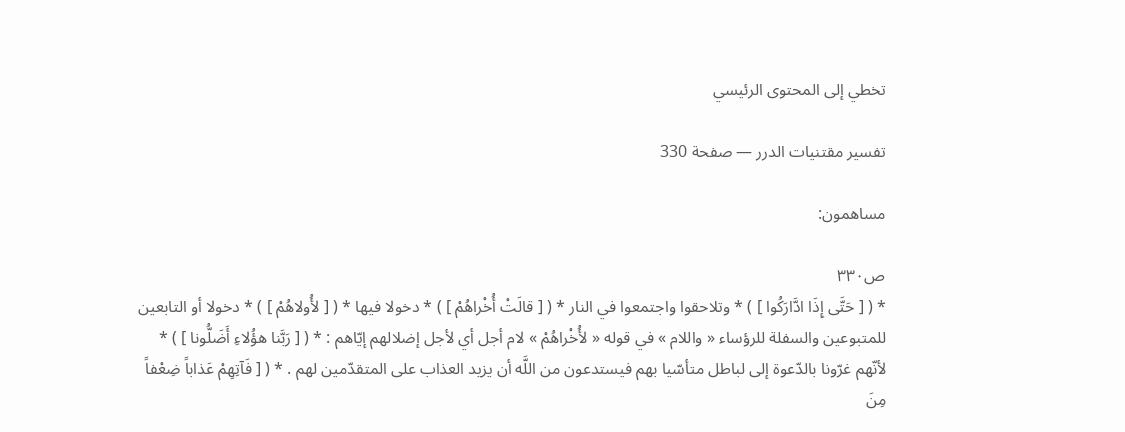تخطي إلى المحتوى الرئيسي

تفسير مقتنيات الدرر — صفحة 330

مساهمون:

ص٣٣٠
* ( [ حَتَّى إِذَا ادَّارَكُوا ] ) * وتلاحقوا واجتمعوا في النار * ( [ قالَتْ أُخْراهُمْ ] ) * دخولا فيها * ( [ لأُولاهُمْ ] ) * دخولا أو التابعين للمتبوعين والسفلة للرؤساء « واللام » في قوله « لأُخْراهُمْ » لام أجل أي لأجل إضلالهم إيّاهم : * ( [ رَبَّنا هؤُلاءِ أَضَلُّونا ] ) * لأنّهم غرّونا بالدّعوة إلى لباطل متأسّيا بهم فيستدعون من اللَّه أن يزيد العذاب على المتقدّمين لهم . * ( [ فَآتِهِمْ عَذاباً ضِعْفاً مِنَ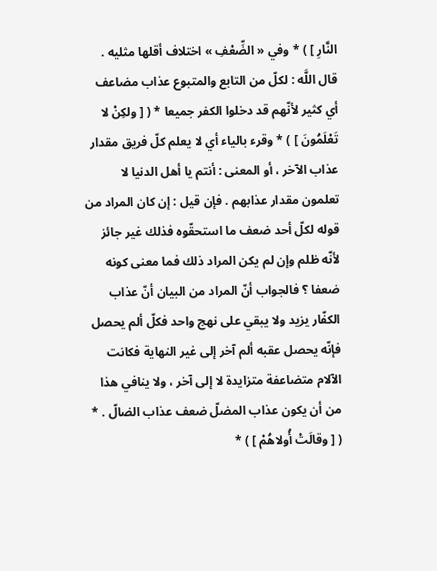النَّارِ ] ) * وفي « الضِّعْفِ » اختلاف أقلها مثليه . قال اللَّه : لكلّ من التابع والمتبوع عذاب مضاعف أي كثير لأنّهم قد دخلوا الكفر جميعا * ( [ ولكِنْ لا تَعْلَمُونَ ] ) * وقرء بالياء أي لا يعلم كلّ فريق مقدار عذاب الآخر ، أو المعنى : أنتم يا أهل الدنيا لا تعلمون مقدار عذابهم . فإن قيل : إن كان المراد من قوله لكلّ أحد ضعف ما استحقّوه فذلك غير جائز لأنّه ظلم وإن لم يكن المراد ذلك فما معنى كونه ضعفا ؟ فالجواب أنّ المراد من البيان أنّ عذاب الكفّار يزيد ولا يبقي على نهج واحد فكلّ ألم يحصل فإنّه يحصل عقبه ألم آخر إلى غير النهاية فكانت الآلام متضاعفة متزايدة لا إلى آخر ، ولا ينافي هذا من أن يكون عذاب المضلّ ضعف عذاب الضالّ . * ( [ وقالَتْ أُولاهُمْ ] ) *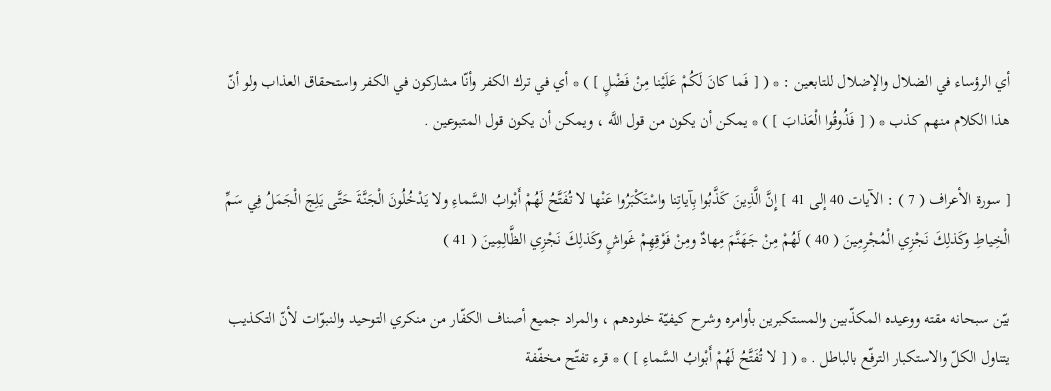أي الرؤساء في الضلال والإضلال للتابعين : * ( [ فَما كانَ لَكُمْ عَلَيْنا مِنْ فَضْلٍ ] ) * أي في ترك الكفر وأنّا مشاركون في الكفر واستحقاق العذاب ولو أنّ هذا الكلام منهم كذب * ( [ فَذُوقُوا الْعَذابَ ] ) * يمكن أن يكون من قول اللَّه ، ويمكن أن يكون قول المتبوعين .

[ سورة الأعراف ( 7 ) : الآيات 40 إلى 41 ] إِنَّ الَّذِينَ كَذَّبُوا بِآياتِنا واسْتَكْبَرُوا عَنْها لا تُفَتَّحُ لَهُمْ أَبْوابُ السَّماءِ ولا يَدْخُلُونَ الْجَنَّةَ حَتَّى يَلِجَ الْجَمَلُ فِي سَمِّ الْخِياطِ وكَذلِكَ نَجْزِي الْمُجْرِمِينَ ( 40 ) لَهُمْ مِنْ جَهَنَّمَ مِهادٌ ومِنْ فَوْقِهِمْ غَواشٍ وكَذلِكَ نَجْزِي الظَّالِمِينَ ( 41 )

بيّن سبحانه مقته ووعيده المكذّبين والمستكبرين بأوامره وشرح كيفيّة خلودهم ، والمراد جميع أصناف الكفّار من منكري التوحيد والنبوّات لأنّ التكذيب يتناول الكلّ والاستكبار الترفّع بالباطل . * ( [ لا تُفَتَّحُ لَهُمْ أَبْوابُ السَّماءِ ] ) * قرء تفتّح مخفّفة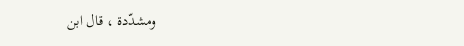ومشدّدة ، قال ابن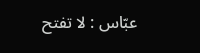عبّاس : لا تفتح